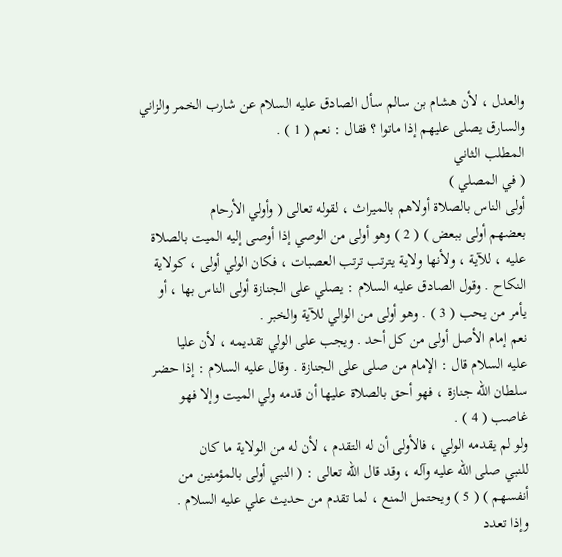والعدل ، لأن هشام بن سالم سأل الصادق عليه السلام عن شارب الخمر والزاني
والسارق يصلى عليهم إذا ماتوا ؟ فقال : نعم ( 1 ) .
المطلب الثاني
( في المصلي )
أولى الناس بالصلاة أولاهم بالميراث ، لقوله تعالى ( وأولي الأرحام
بعضهم أولى ببعض ) ( 2 ) وهو أولى من الوصي إذا أوصى إليه الميت بالصلاة
عليه ، للآية ، ولأنها ولاية يترتب ترتب العصبات ، فكان الولي أولى ، كولاية
النكاح . وقول الصادق عليه السلام : يصلي على الجنازة أولى الناس بها ، أو
يأمر من يحب ( 3 ) . وهو أولى من الوالي للآية والخبر .
نعم إمام الأصل أولى من كل أحد . ويجب على الولي تقديمه ، لأن عليا
عليه السلام قال : الإمام من صلى على الجنازة . وقال عليه السلام : إذا حضر
سلطان الله جنازة ، فهو أحق بالصلاة عليها أن قدمه ولي الميت وإلا فهو
غاصب ( 4 ) .
ولو لم يقدمه الولي ، فالأولى أن له التقدم ، لأن له من الولاية ما كان
للنبي صلى الله عليه وآله ، وقد قال الله تعالى : ( النبي أولى بالمؤمنين من
أنفسهم ) ( 5 ) ويحتمل المنع ، لما تقدم من حديث علي عليه السلام .
وإذا تعدد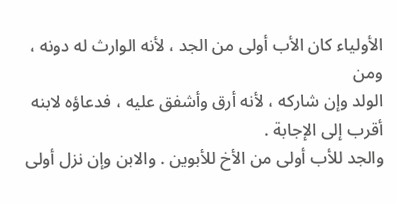الأولياء كان الأب أولى من الجد ، لأنه الوارث له دونه ، ومن
الولد وإن شاركه ، لأنه أرق وأشفق عليه ، فدعاؤه لابنه أقرب إلى الإجابة .
والجد للأب أولى من الأخ للأبوين . والابن وإن نزل أولى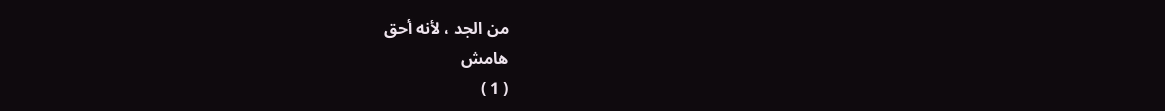من الجد ، لأنه أحق
هامش
( 1 )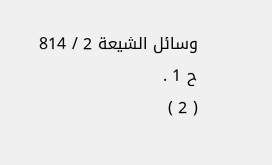وسائل الشيعة 2 / 814 ح 1 .
( 2 )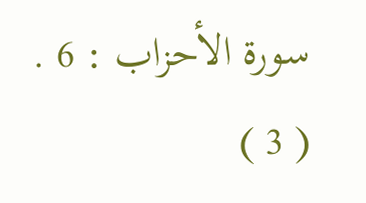سورة الأحزاب : 6 .
( 3 )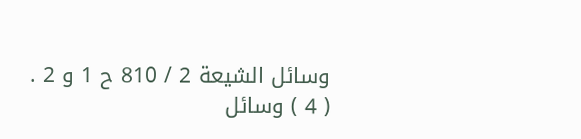وسائل الشيعة 2 / 810 ح 1 و 2 .
( 4 ) وسائل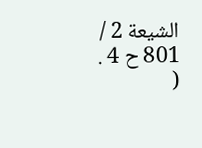الشيعة 2 / 801 ح 4 .
(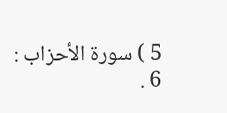5 ) سورة الأحزاب : 6 .